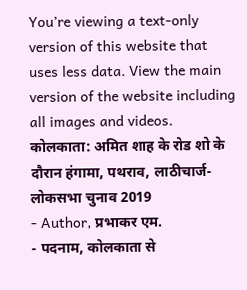You’re viewing a text-only version of this website that uses less data. View the main version of the website including all images and videos.
कोलकाता: अमित शाह के रोड शो के दौरान हंगामा, पथराव, लाठीचार्ज- लोकसभा चुनाव 2019
- Author, प्रभाकर एम.
- पदनाम, कोलकाता से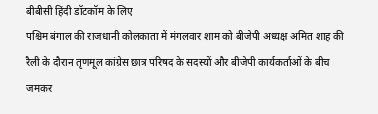बीबीसी हिंदी डॉटकॉम के लिए
पश्चिम बंगाल की राजधानी कोलकाता में मंगलवार शाम को बीजेपी अध्यक्ष अमित शाह की रैली के दौरान तृणमूल कांग्रेस छात्र परिषद के सदस्यों और बीजेपी कार्यकर्ताओं के बीच जमकर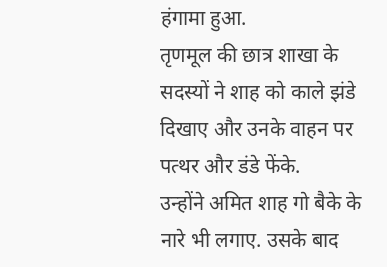हंगामा हुआ.
तृणमूल की छात्र शाखा के सदस्यों ने शाह को काले झंडे दिखाए और उनके वाहन पर पत्थर और डंडे फेंके.
उन्होंने अमित शाह गो बैके के नारे भी लगाए. उसके बाद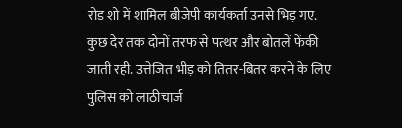रोड शो में शामिल बीजेपी कार्यकर्ता उनसे भिड़ गए.
कुछ देर तक दोनों तरफ से पत्थर और बोतलें फेंकी जाती रही. उत्तेजित भीड़ को तितर-बितर करने के लिए पुलिस को लाठीचार्ज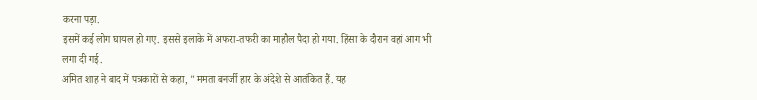करना पड़ा.
इसमें कई लोग घायल हो गए. इससे इलाके में अफरा-तफरी का माहौल पैदा हो गया. हिंसा के दौरान वहां आग भी लगा दी गई.
अमित शाह ने बाद में पत्रकारों से कहा, "ममता बनर्जी हार के अंदेशे से आतंकित हैं. यह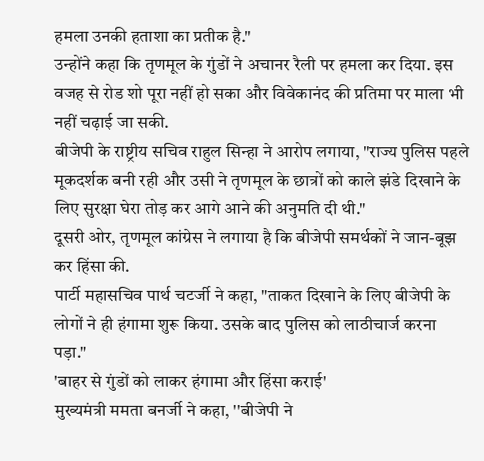हमला उनकी हताशा का प्रतीक है."
उन्होंने कहा कि तृणमूल के गुंडों ने अचानर रैली पर हमला कर दिया. इस वजह से रोड शो पूरा नहीं हो सका और विवेकानंद की प्रतिमा पर माला भी नहीं चढ़ाई जा सकी.
बीजेपी के राष्ट्रीय सचिव राहुल सिन्हा ने आरोप लगाया, "राज्य पुलिस पहले मूकदर्शक बनी रही और उसी ने तृणमूल के छात्रों को काले झंडे दिखाने के लिए सुरक्षा घेरा तोड़ कर आगे आने की अनुमति दी थी."
दूसरी ओर, तृणमूल कांग्रेस ने लगाया है कि बीजेपी समर्थकों ने जान-बूझ कर हिंसा की.
पार्टी महासचिव पार्थ चटर्जी ने कहा, "ताकत दिखाने के लिए बीजेपी के लोगों ने ही हंगामा शुरू किया. उसके बाद पुलिस को लाठीचार्ज करना पड़ा."
'बाहर से गुंडों को लाकर हंगामा और हिंसा कराई'
मुख्यमंत्री ममता बनर्जी ने कहा, ''बीजेपी ने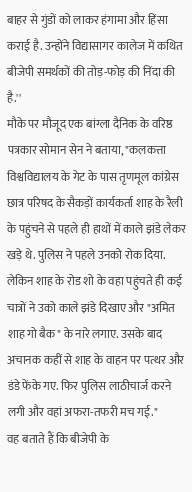बाहर से गुंडों को लाकर हंगामा और हिंसा कराई है. उन्होंने विद्यासागर कालेज में कथित बीजेपी समर्थकों की तोड़-फोड़ की निंदा की है.''
मौके पर मौजूद एक बांग्ला दैनिक के वरिष्ठ पत्रकार सोमान सेन ने बताया, "कलकत्ता विश्वविद्यालय के गेट के पास तृणमूल कांग्रेस छात्र परिषद के सैकड़ों कार्यकर्ता शाह के रैली के पहुंचने से पहले ही हाथों में काले झंडे लेकर खड़े थे. पुलिस ने पहले उनको रोक दिया. लेकिन शाह के रोड शो के वहा पहुंचते ही कई चात्रों ने उको काले झंडे दिखाए और "अमित शाह गो बैक" के नारे लगाए. उसके बाद अचानक कहीं से शाह के वाहन पर पत्थर और डंडे फेंके गए. फिर पुलिस लाठीचार्ज करने लगी और वहां अफरा-तफरी मच गई."
वह बताते हैं कि बीजेपी के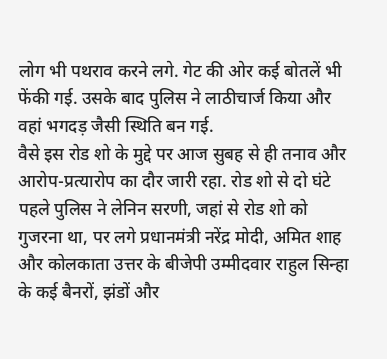लोग भी पथराव करने लगे. गेट की ओर कई बोतलें भी फेंकी गई. उसके बाद पुलिस ने लाठीचार्ज किया और वहां भगदड़ जैसी स्थिति बन गई.
वैसे इस रोड शो के मुद्दे पर आज सुबह से ही तनाव और आरोप-प्रत्यारोप का दौर जारी रहा. रोड शो से दो घंटे पहले पुलिस ने लेनिन सरणी, जहां से रोड शो को गुजरना था, पर लगे प्रधानमंत्री नरेंद्र मोदी, अमित शाह और कोलकाता उत्तर के बीजेपी उम्मीदवार राहुल सिन्हा के कई बैनरों, झंडों और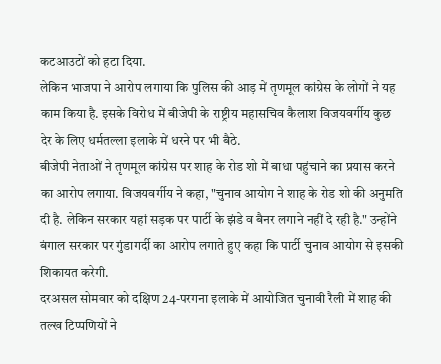कटआउटों को हटा दिया.
लेकिन भाजपा ने आरोप लगाया कि पुलिस की आड़ में तृणमूल कांग्रेस के लोगों ने यह काम किया है. इसके विरोध में बीजेपी के राष्ट्रीय महासचिव कैलाश विजयवर्गीय कुछ देर के लिए धर्मतल्ला इलाके में धरने पर भी बैठे.
बीजेपी नेताओं ने तृणमूल कांग्रेस पर शाह के रोड शो में बाधा पहुंचाने का प्रयास करने का आरोप लगाया. विजयवर्गीय ने कहा, "चुनाव आयोग ने शाह के रोड शो की अनुमति दी है. लेकिन सरकार यहां सड़क पर पार्टी के झंडे व बैनर लगाने नहीं दे रही है." उन्होंने बंगाल सरकार पर गुंडागर्दी का आरोप लगाते हुए कहा कि पार्टी चुनाव आयोग से इसकी शिकायत करेगी.
दरअसल सोमवार को दक्षिण 24-परगना इलाके में आयोजित चुनावी रैली में शाह की तल्ख टिप्पणियों ने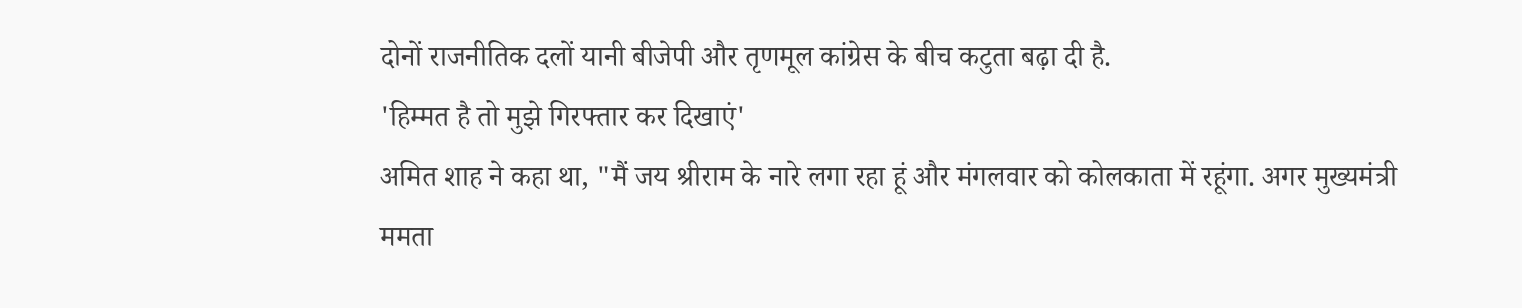दोनों राजनीतिक दलों यानी बीजेपी और तृणमूल कांग्रेस के बीच कटुता बढ़ा दी है.
'हिम्मत है तो मुझे गिरफ्तार कर दिखाएं'
अमित शाह ने कहा था, "मैं जय श्रीराम के नारे लगा रहा हूं और मंगलवार को कोलकाता में रहूंगा. अगर मुख्यमंत्री ममता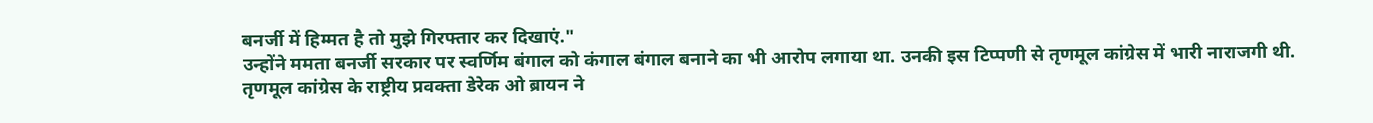बनर्जी में हिम्मत है तो मुझे गिरफ्तार कर दिखाएं."
उन्होंने ममता बनर्जी सरकार पर स्वर्णिम बंगाल को कंगाल बंगाल बनाने का भी आरोप लगाया था. उनकी इस टिप्पणी से तृणमूल कांग्रेस में भारी नाराजगी थी.
तृणमूल कांग्रेस के राष्ट्रीय प्रवक्ता डेरेक ओ ब्रायन ने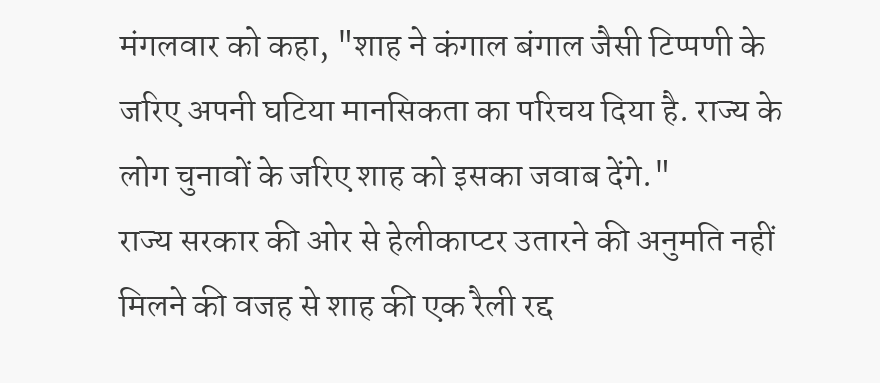मंगलवार को कहा, "शाह ने कंगाल बंगाल जैसी टिप्पणी के जरिए अपनी घटिया मानसिकता का परिचय दिया है. राज्य के लोग चुनावों के जरिए शाह को इसका जवाब देंगे."
राज्य सरकार की ओर से हेलीकाप्टर उतारने की अनुमति नहीं मिलने की वजह से शाह की एक रैली रद्द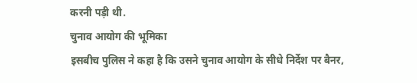करनी पड़ी थी.
चुनाव आयोग की भूमिका
इसबीच पुलिस ने कहा है कि उसने चुनाव आयोग के सीधे निर्देश पर बैनर,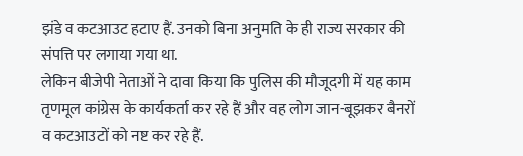झंडे व कटआउट हटाए हैं. उनको बिना अनुमति के ही राज्य सरकार की संपत्ति पर लगाया गया था.
लेकिन बीजेपी नेताओं ने दावा किया कि पुलिस की मौजूदगी में यह काम तृणमूल कांग्रेस के कार्यकर्ता कर रहे हैं और वह लोग जान-बूझकर बैनरों व कटआउटों को नष्ट कर रहे हैं.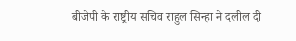बीजेपी के राष्ट्रीय सचिव राहुल सिन्हा ने दलील दी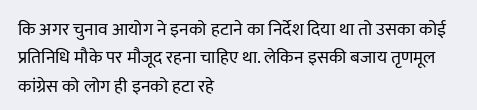कि अगर चुनाव आयोग ने इनको हटाने का निर्देश दिया था तो उसका कोई प्रतिनिधि मौके पर मौजूद रहना चाहिए था. लेकिन इसकी बजाय तृणमूल कांग्रेस को लोग ही इनको हटा रहे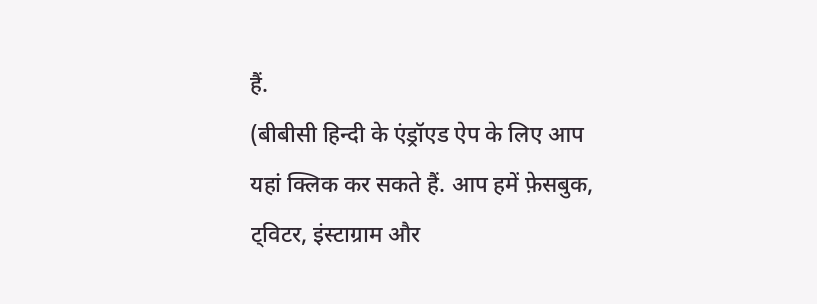हैं.
(बीबीसी हिन्दी के एंड्रॉएड ऐप के लिए आप यहां क्लिक कर सकते हैं. आप हमें फ़ेसबुक, ट्विटर, इंस्टाग्राम और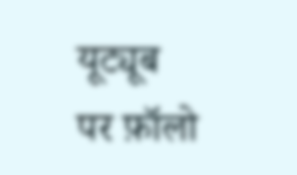यूट्यूब पर फ़ॉलो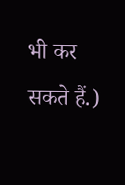भी कर सकते हैं.)